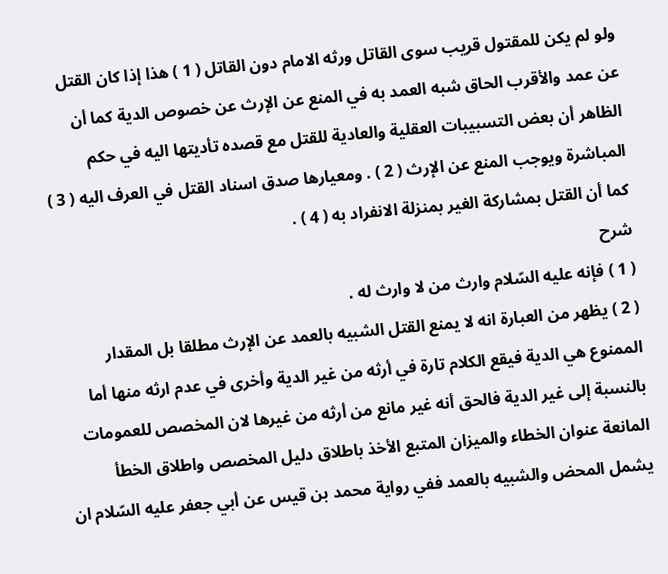ولو لم يكن للمقتول قريب سوى القاتل ورثه الامام دون القاتل ( 1 ) هذا إذا كان القتل عن عمد والأقرب الحاق شبه العمد به في المنع عن الإرث عن خصوص الدية كما أن الظاهر أن بعض التسبيبات العقلية والعادية للقتل مع قصده تأديتها اليه في حكم المباشرة ويوجب المنع عن الإرث ( 2 ) . ومعيارها صدق اسناد القتل في العرف اليه ( 3 ) كما أن القتل بمشاركة الغير بمنزلة الانفراد به ( 4 ) .
شرح
( 1 ) فإنه عليه السّلام وارث من لا وارث له .
( 2 ) يظهر من العبارة انه لا يمنع القتل الشبيه بالعمد عن الإرث مطلقا بل المقدار الممنوع هي الدية فيقع الكلام تارة في أرثه من غير الدية وأخرى في عدم ارثه منها أما بالنسبة إلى غير الدية فالحق أنه غير مانع من أرثه من غيرها لان المخصص للعمومات المانعة عنوان الخطاء والميزان المتبع الأخذ باطلاق دليل المخصص واطلاق الخطأ يشمل المحض والشبيه بالعمد ففي رواية محمد بن قيس عن أبي جعفر عليه السّلام ان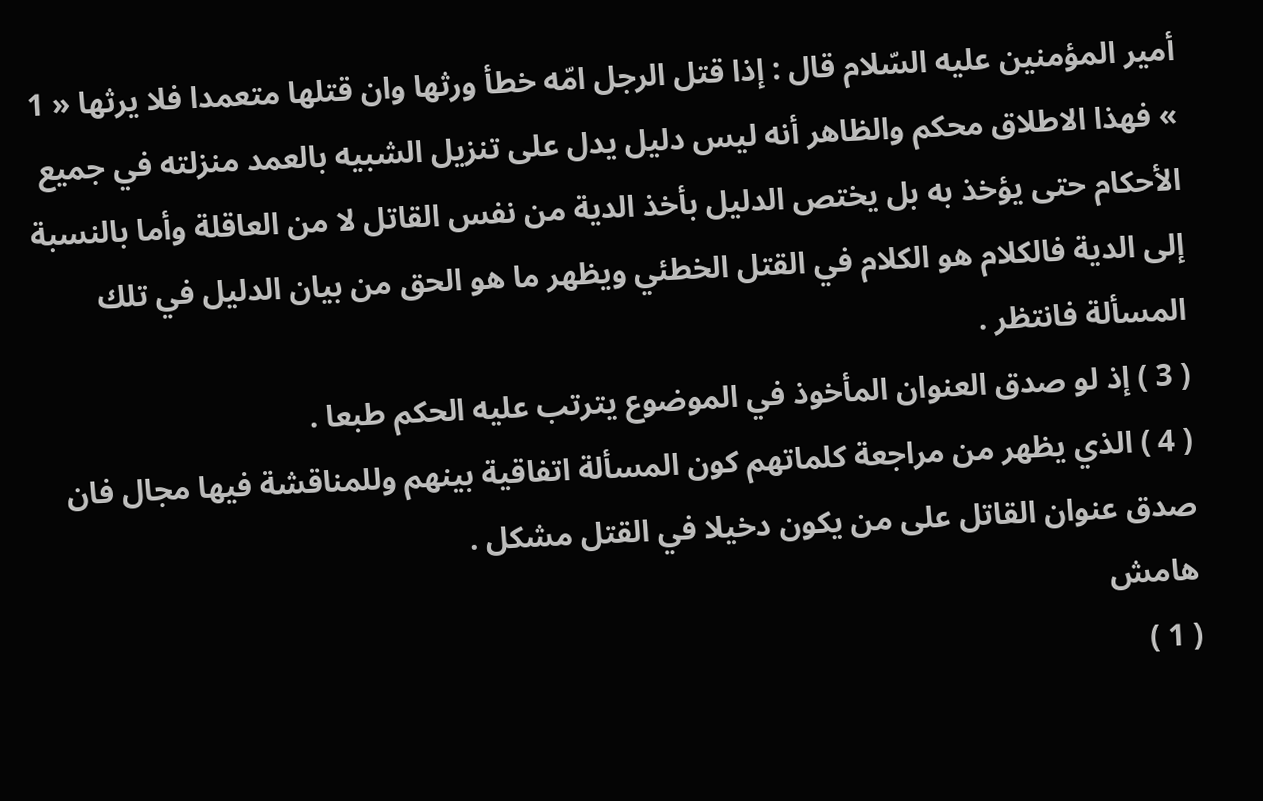أمير المؤمنين عليه السّلام قال : إذا قتل الرجل امّه خطأ ورثها وان قتلها متعمدا فلا يرثها « 1 » فهذا الاطلاق محكم والظاهر أنه ليس دليل يدل على تنزيل الشبيه بالعمد منزلته في جميع الأحكام حتى يؤخذ به بل يختص الدليل بأخذ الدية من نفس القاتل لا من العاقلة وأما بالنسبة إلى الدية فالكلام هو الكلام في القتل الخطئي ويظهر ما هو الحق من بيان الدليل في تلك المسألة فانتظر .
( 3 ) إذ لو صدق العنوان المأخوذ في الموضوع يترتب عليه الحكم طبعا .
( 4 ) الذي يظهر من مراجعة كلماتهم كون المسألة اتفاقية بينهم وللمناقشة فيها مجال فان صدق عنوان القاتل على من يكون دخيلا في القتل مشكل .
هامش
( 1 )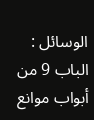الوسائل : الباب 9 من أبواب موانع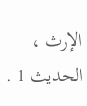الإرث ، الحديث 1 .